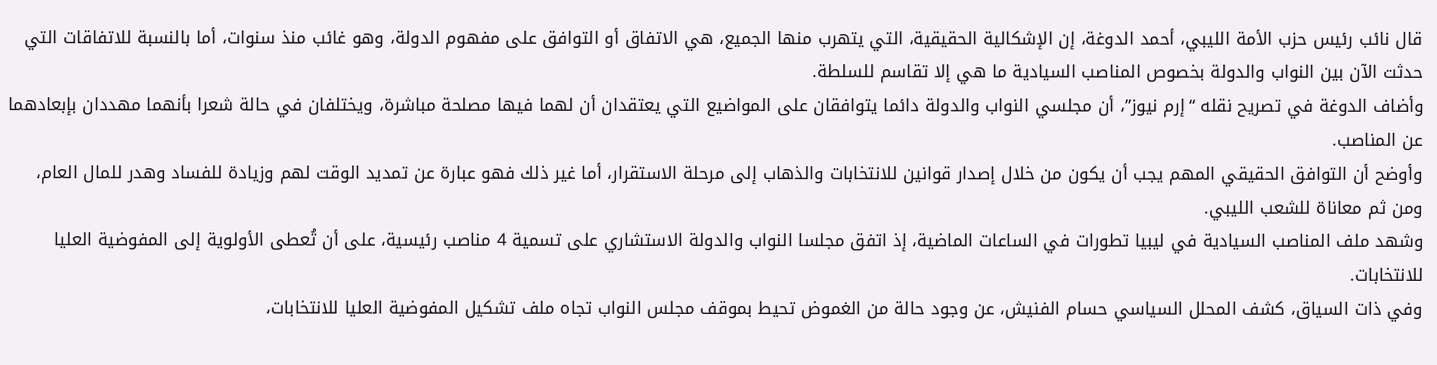قال نائب رئيس حزب الأمة الليبي، أحمد الدوغة، إن الإشكالية الحقيقية، التي يتهرب منها الجميع، هي الاتفاق أو التوافق على مفهوم الدولة، وهو غائب منذ سنوات، أما بالنسبة للاتفاقات التي حدثت الآن بين النواب والدولة بخصوص المناصب السيادية ما هي إلا تقاسم للسلطة.
وأضاف الدوغة في تصريح نقله “إرم نيوز”، أن مجلسي النواب والدولة دائما يتوافقان على المواضيع التي يعتقدان أن لهما فيها مصلحة مباشرة، ويختلفان في حالة شعرا بأنهما مهددان بإبعادهما عن المناصب.
وأوضح أن التوافق الحقيقي المهم يجب أن يكون من خلال إصدار قوانين للانتخابات والذهاب إلى مرحلة الاستقرار، أما غير ذلك فهو عبارة عن تمديد الوقت لهم وزيادة للفساد وهدر للمال العام، ومن ثم معاناة للشعب الليبي.
وشهد ملف المناصب السيادية في ليبيا تطورات في الساعات الماضية، إذ اتفق مجلسا النواب والدولة الاستشاري على تسمية 4 مناصب رئيسية، على أن تُعطى الأولوية إلى المفوضية العليا للانتخابات.
وفي ذات السياق، كشف المحلل السياسي حسام الفنيش، عن وجود حالة من الغموض تحيط بموقف مجلس النواب تجاه ملف تشكيل المفوضية العليا للانتخابات،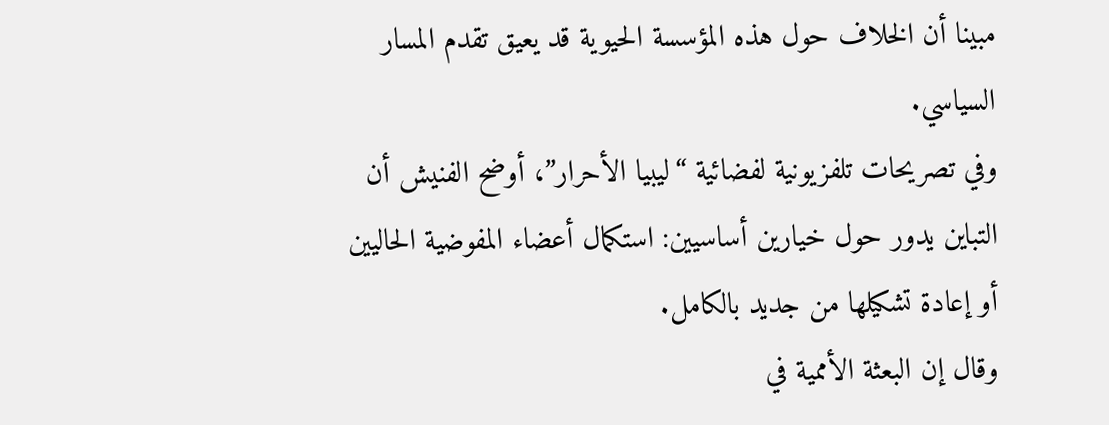مبينا أن الخلاف حول هذه المؤسسة الحيوية قد يعيق تقدم المسار السياسي.
وفي تصريحات تلفزيونية لفضائية “ليبيا الأحرار”، أوضح الفنيش أن التباين يدور حول خيارين أساسيين: استكمال أعضاء المفوضية الحاليين أو إعادة تشكيلها من جديد بالكامل.
وقال إن البعثة الأممية في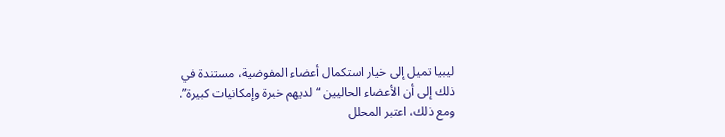ليبيا تميل إلى خيار استكمال أعضاء المفوضية، مستندة في ذلك إلى أن الأعضاء الحاليين “لديهم خبرة وإمكانيات كبيرة”.
ومع ذلك، اعتبر المحلل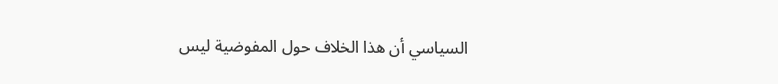السياسي أن هذا الخلاف حول المفوضية ليس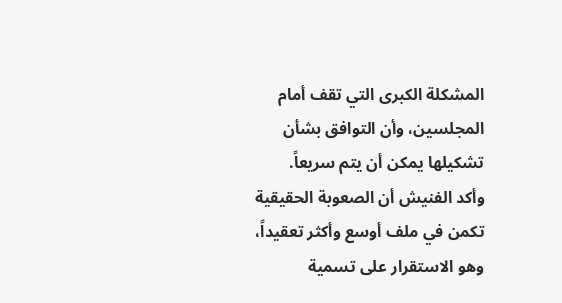المشكلة الكبرى التي تقف أمام المجلسين، وأن التوافق بشأن تشكيلها يمكن أن يتم سريعاً.
وأكد الفنيش أن الصعوبة الحقيقية تكمن في ملف أوسع وأكثر تعقيداً، وهو الاستقرار على تسمية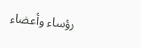رؤساء وأعضاء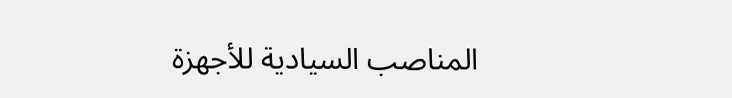المناصب السيادية للأجهزة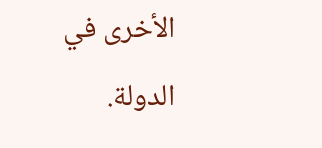الأخرى في الدولة.